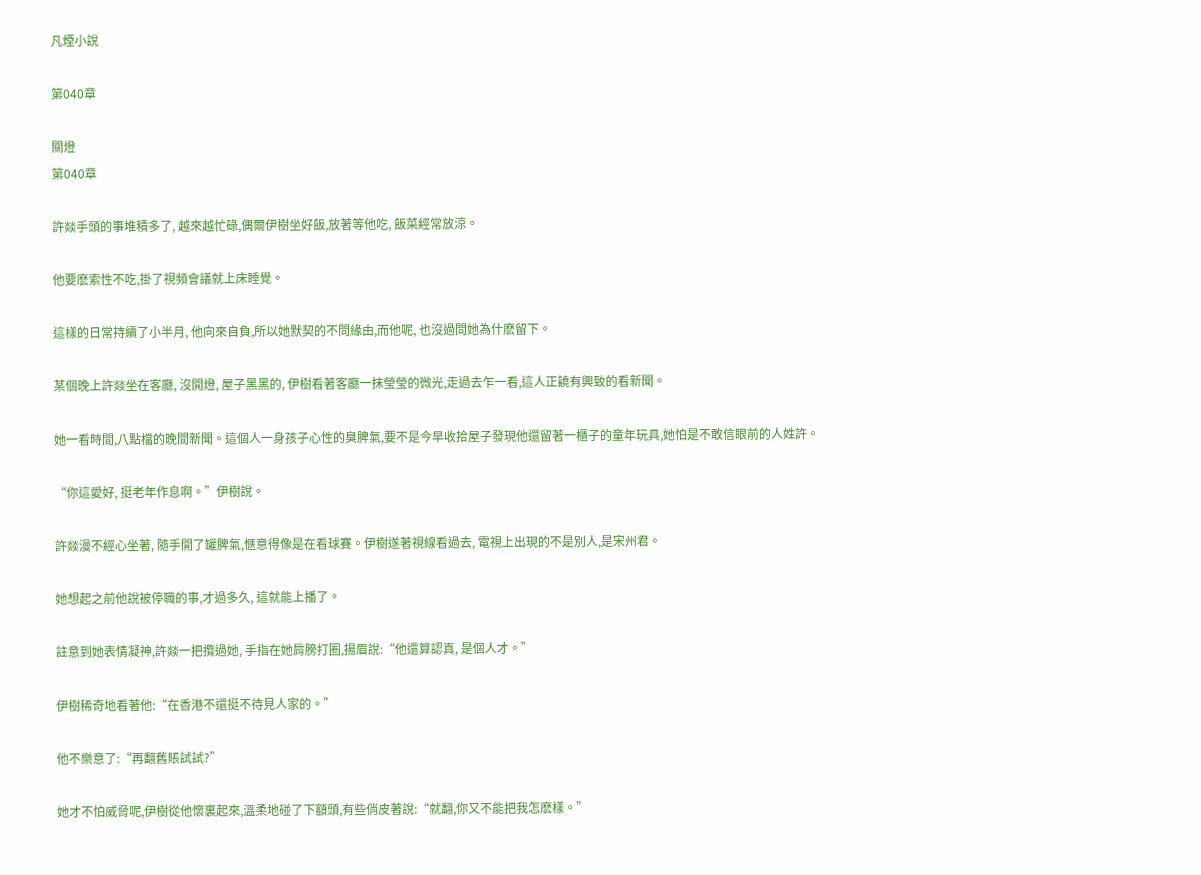凡煙小說

第040章

關燈
第040章

許燚手頭的事堆積多了, 越來越忙碌,偶爾伊樹坐好飯,放著等他吃, 飯菜經常放涼。

他要麽索性不吃,掛了視頻會議就上床睡覺。

這樣的日常持續了小半月, 他向來自負,所以她默契的不問緣由,而他呢, 也沒過問她為什麽留下。

某個晚上許燚坐在客廳, 沒開燈, 屋子黑黑的, 伊樹看著客廳一抹瑩瑩的微光,走過去乍一看,這人正饒有興致的看新聞。

她一看時間,八點檔的晚間新聞。這個人一身孩子心性的臭脾氣,要不是今早收拾屋子發現他還留著一櫃子的童年玩具,她怕是不敢信眼前的人姓許。

“你這愛好, 挺老年作息啊。”伊樹說。

許燚漫不經心坐著, 隨手開了罐脾氣,愜意得像是在看球賽。伊樹遂著視線看過去, 電視上出現的不是別人,是宋州君。

她想起之前他說被停職的事,才過多久, 這就能上播了。

註意到她表情凝神,許燚一把攬過她, 手指在她肩膀打圈,揚眉說:“他還算認真, 是個人才。”

伊樹稀奇地看著他:“在香港不還挺不待見人家的。”

他不樂意了:“再翻舊賬試試?”

她才不怕威脅呢,伊樹從他懷裏起來,溫柔地碰了下額頭,有些俏皮著說:“就翻,你又不能把我怎麽樣。”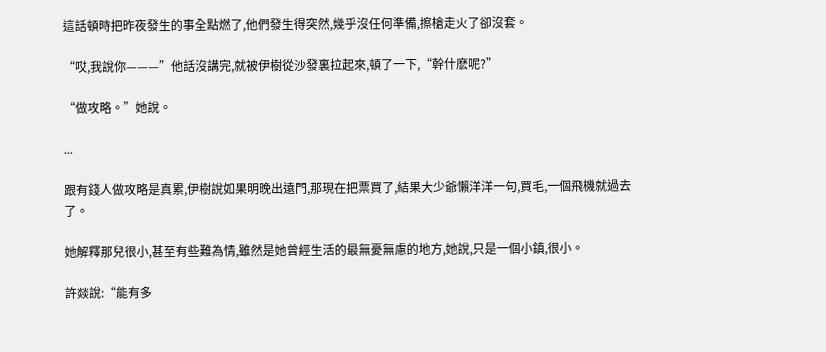這話頓時把昨夜發生的事全點燃了,他們發生得突然,幾乎沒任何準備,擦槍走火了卻沒套。

“哎,我說你———”他話沒講完,就被伊樹從沙發裏拉起來,頓了一下,“幹什麽呢?”

“做攻略。”她說。

...

跟有錢人做攻略是真累,伊樹說如果明晚出遠門,那現在把票買了,結果大少爺懶洋洋一句,買毛,一個飛機就過去了。

她解釋那兒很小,甚至有些難為情,雖然是她曾經生活的最無憂無慮的地方,她說,只是一個小鎮,很小。

許燚說:“能有多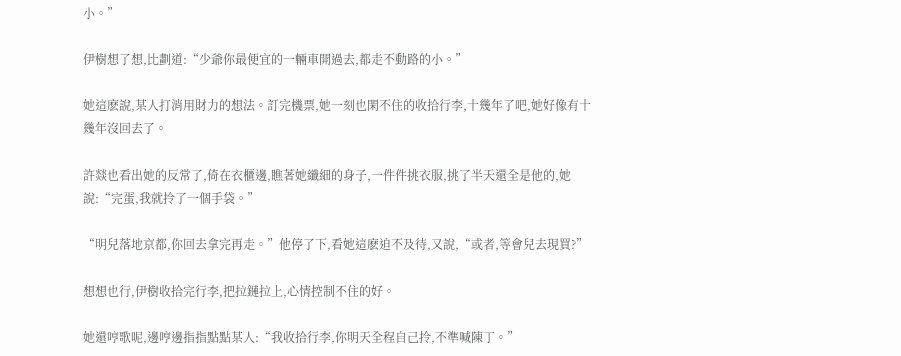小。”

伊樹想了想,比劃道:“少爺你最便宜的一輛車開過去,都走不動路的小。”

她這麽說,某人打消用財力的想法。訂完機票,她一刻也閑不住的收拾行李,十幾年了吧,她好像有十幾年沒回去了。

許燚也看出她的反常了,倚在衣櫃邊,瞧著她纖細的身子,一件件挑衣服,挑了半天還全是他的,她說:“完蛋,我就拎了一個手袋。”

“明兒落地京都,你回去拿完再走。”他停了下,看她這麽迫不及待,又說,“或者,等會兒去現買?”

想想也行,伊樹收拾完行李,把拉鏈拉上,心情控制不住的好。

她還哼歌呢,邊哼邊指指點點某人:“我收拾行李,你明天全程自己拎,不準喊陳丁。”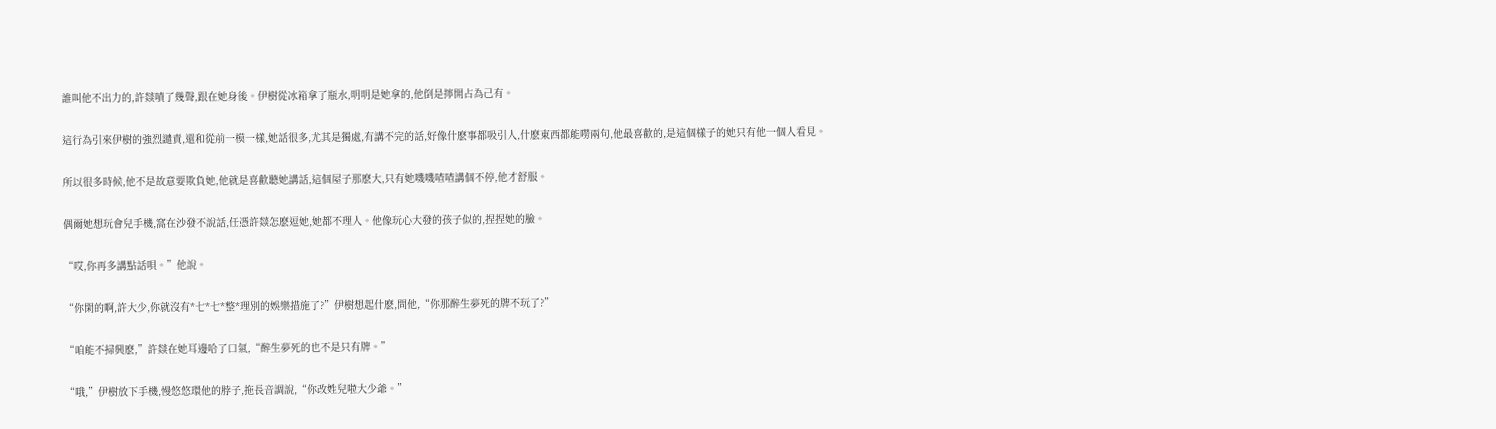誰叫他不出力的,許燚嘖了幾聲,跟在她身後。伊樹從冰箱拿了瓶水,明明是她拿的,他倒是擰開占為己有。

這行為引來伊樹的強烈譴責,還和從前一模一樣,她話很多,尤其是獨處,有講不完的話,好像什麽事都吸引人,什麽東西都能嘮兩句,他最喜歡的,是這個樣子的她只有他一個人看見。

所以很多時候,他不是故意要欺負她,他就是喜歡聽她講話,這個屋子那麽大,只有她嘰嘰喳喳講個不停,他才舒服。

偶爾她想玩會兒手機,窩在沙發不說話,任憑許燚怎麽逗她,她都不理人。他像玩心大發的孩子似的,捏捏她的臉。

“哎,你再多講點話唄。”他說。

“你閑的啊,許大少,你就沒有*七*七*整*理別的娛樂措施了?”伊樹想起什麽,問他,“你那醉生夢死的牌不玩了?”

“咱能不掃興麽,”許燚在她耳邊哈了口氣,“醉生夢死的也不是只有牌。”

“哦,”伊樹放下手機,慢悠悠環他的脖子,拖長音調說,“你改姓兒啦大少爺。”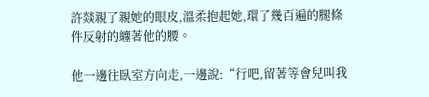許燚親了親她的眼皮,溫柔抱起她,環了幾百遍的腿條件反射的纏著他的腰。

他一邊往臥室方向走,一邊說:“行吧,留著等會兒叫我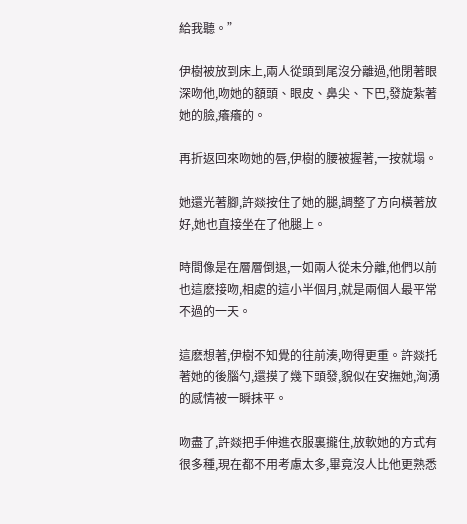給我聽。”

伊樹被放到床上,兩人從頭到尾沒分離過,他閉著眼深吻他,吻她的額頭、眼皮、鼻尖、下巴,發旋紮著她的臉,癢癢的。

再折返回來吻她的唇,伊樹的腰被握著,一按就塌。

她還光著腳,許燚按住了她的腿,調整了方向橫著放好,她也直接坐在了他腿上。

時間像是在層層倒退,一如兩人從未分離,他們以前也這麽接吻,相處的這小半個月,就是兩個人最平常不過的一天。

這麽想著,伊樹不知覺的往前湊,吻得更重。許燚托著她的後腦勺,還摸了幾下頭發,貌似在安撫她,洶湧的感情被一瞬抹平。

吻盡了,許燚把手伸進衣服裏攏住,放軟她的方式有很多種,現在都不用考慮太多,畢竟沒人比他更熟悉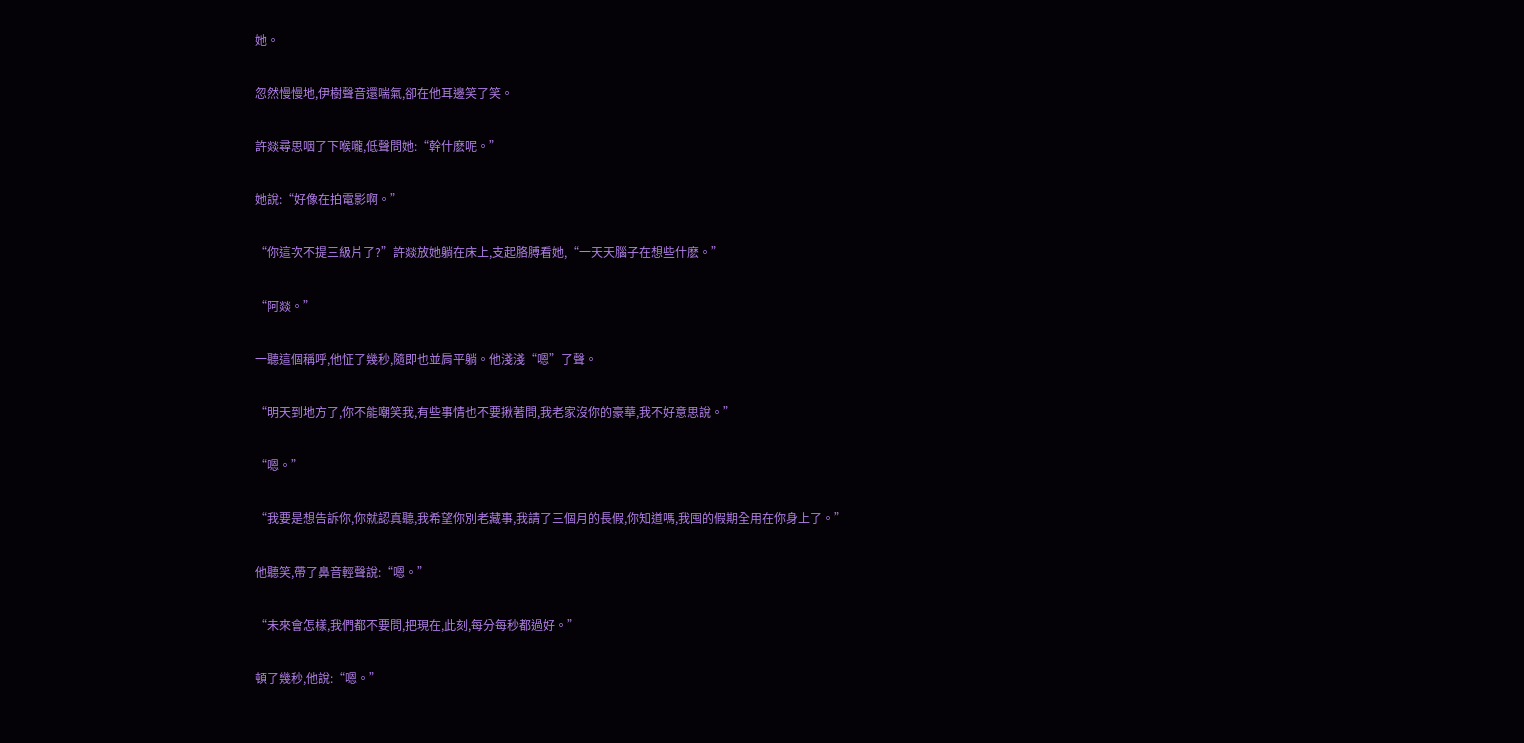她。

忽然慢慢地,伊樹聲音還喘氣,卻在他耳邊笑了笑。

許燚尋思咽了下喉嚨,低聲問她:“幹什麽呢。”

她說:“好像在拍電影啊。”

“你這次不提三級片了?”許燚放她躺在床上,支起胳膊看她,“一天天腦子在想些什麽。”

“阿燚。”

一聽這個稱呼,他怔了幾秒,隨即也並肩平躺。他淺淺“嗯”了聲。

“明天到地方了,你不能嘲笑我,有些事情也不要揪著問,我老家沒你的豪華,我不好意思說。”

“嗯。”

“我要是想告訴你,你就認真聽,我希望你別老藏事,我請了三個月的長假,你知道嗎,我囤的假期全用在你身上了。”

他聽笑,帶了鼻音輕聲說:“嗯。”

“未來會怎樣,我們都不要問,把現在,此刻,每分每秒都過好。”

頓了幾秒,他說:“嗯。”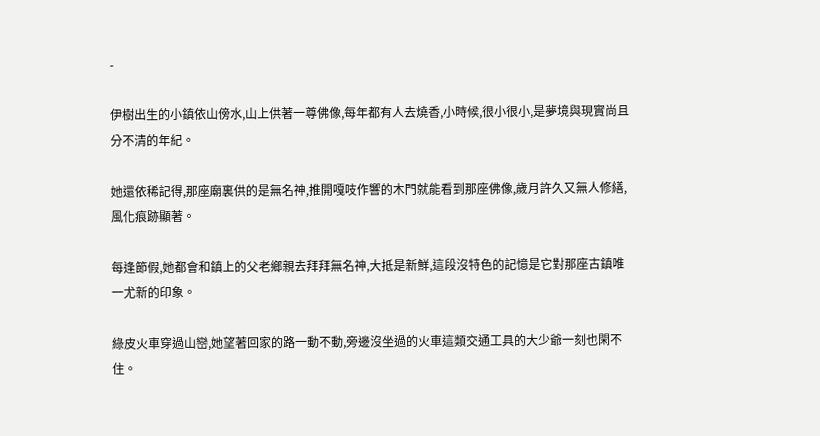-

伊樹出生的小鎮依山傍水,山上供著一尊佛像,每年都有人去燒香,小時候,很小很小,是夢境與現實尚且分不清的年紀。

她還依稀記得,那座廟裏供的是無名神,推開嘎吱作響的木門就能看到那座佛像,歲月許久又無人修繕,風化痕跡顯著。

每逢節假,她都會和鎮上的父老鄉親去拜拜無名神,大抵是新鮮,這段沒特色的記憶是它對那座古鎮唯一尤新的印象。

綠皮火車穿過山巒,她望著回家的路一動不動,旁邊沒坐過的火車這類交通工具的大少爺一刻也閑不住。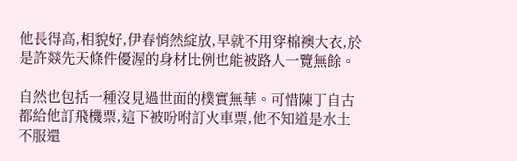他長得高,相貌好,伊春悄然綻放,早就不用穿棉襖大衣,於是許燚先天條件優渥的身材比例也能被路人一覽無餘。

自然也包括一種沒見過世面的樸實無華。可惜陳丁自古都給他訂飛機票,這下被吩咐訂火車票,他不知道是水土不服還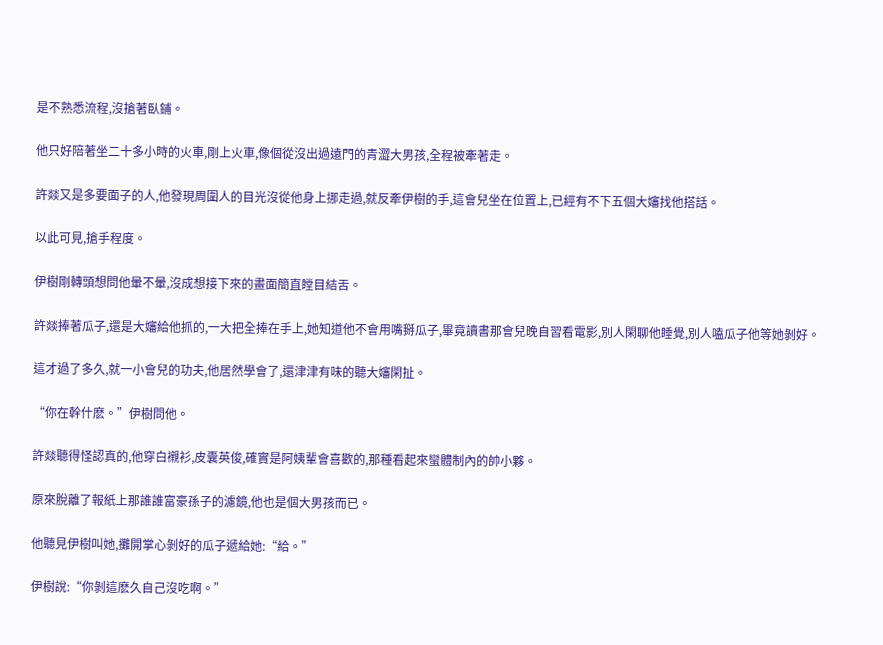是不熟悉流程,沒搶著臥鋪。

他只好陪著坐二十多小時的火車,剛上火車,像個從沒出過遠門的青澀大男孩,全程被牽著走。

許燚又是多要面子的人,他發現周圍人的目光沒從他身上挪走過,就反牽伊樹的手,這會兒坐在位置上,已經有不下五個大嬸找他搭話。

以此可見,搶手程度。

伊樹剛轉頭想問他暈不暈,沒成想接下來的畫面簡直瞠目結舌。

許燚捧著瓜子,還是大嬸給他抓的,一大把全捧在手上,她知道他不會用嘴掰瓜子,畢竟讀書那會兒晚自習看電影,別人閑聊他睡覺,別人嗑瓜子他等她剝好。

這才過了多久,就一小會兒的功夫,他居然學會了,還津津有味的聽大嬸閑扯。

“你在幹什麽。”伊樹問他。

許燚聽得怪認真的,他穿白襯衫,皮囊英俊,確實是阿姨輩會喜歡的,那種看起來蠻體制內的帥小夥。

原來脫離了報紙上那誰誰富豪孫子的濾鏡,他也是個大男孩而已。

他聽見伊樹叫她,攤開掌心剝好的瓜子遞給她:“給。”

伊樹說:“你剝這麽久自己沒吃啊。”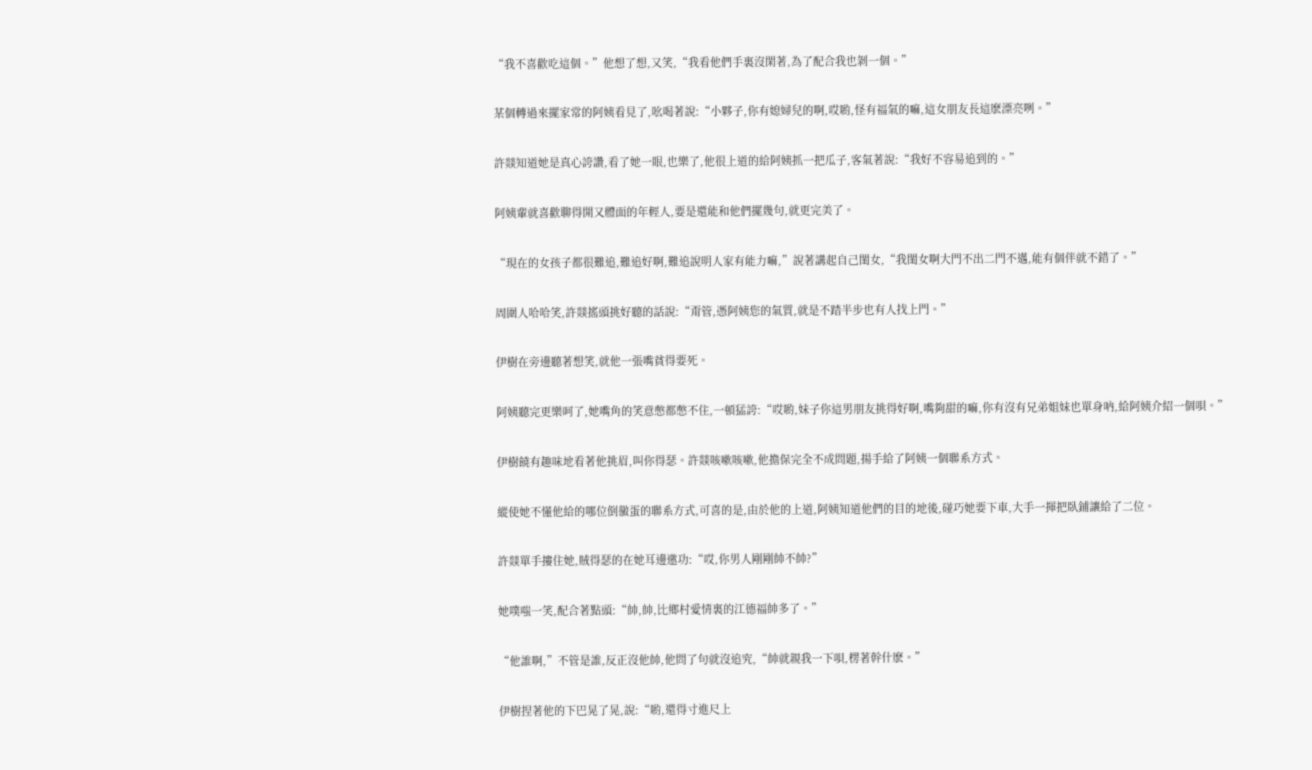“我不喜歡吃這個。”他想了想,又笑,“我看他們手裏沒閑著,為了配合我也剝一個。”

某個轉過來擺家常的阿姨看見了,吆喝著說:“小夥子,你有媳婦兒的啊,哎喲,怪有福氣的嘛,這女朋友長這麽漂亮咧。”

許燚知道她是真心誇讚,看了她一眼,也樂了,他很上道的給阿姨抓一把瓜子,客氣著說:“我好不容易追到的。”

阿姨輩就喜歡聊得開又體面的年輕人,要是還能和他們擺幾句,就更完美了。

“現在的女孩子都很難追,難追好啊,難追說明人家有能力嘛,”說著講起自己閨女,“我閨女啊大門不出二門不邁,能有個伴就不錯了。”

周圍人哈哈笑,許燚搖頭挑好聽的話說:“甭管,憑阿姨您的氣質,就是不踏半步也有人找上門。”

伊樹在旁邊聽著想笑,就他一張嘴貧得要死。

阿姨聽完更樂呵了,她嘴角的笑意憋都憋不住,一頓猛誇:“哎喲,妹子你這男朋友挑得好啊,嘴夠甜的嘛,你有沒有兄弟姐妹也單身吶,給阿姨介紹一個唄。”

伊樹饒有趣味地看著他挑眉,叫你得瑟。許燚咳嗽咳嗽,他擔保完全不成問題,揚手給了阿姨一個聯系方式。

縱使她不懂他給的哪位倒黴蛋的聯系方式,可喜的是,由於他的上道,阿姨知道他們的目的地後,碰巧她要下車,大手一揮把臥鋪讓給了二位。

許燚單手摟住她,賊得瑟的在她耳邊邀功:“哎,你男人剛剛帥不帥?”

她噗嗤一笑,配合著點頭:“帥,帥,比鄉村愛情裏的江德福帥多了。”

“他誰啊,”不管是誰,反正沒他帥,他問了句就沒追究,“帥就親我一下唄,楞著幹什麽。”

伊樹捏著他的下巴晃了晃,說:“喲,還得寸進尺上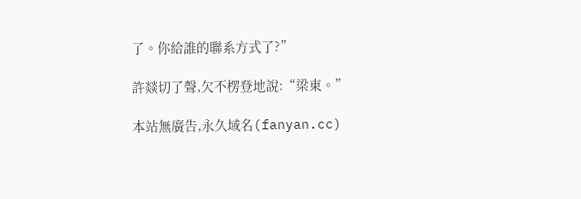了。你給誰的聯系方式了?”

許燚切了聲,欠不楞登地說:“梁東。”

本站無廣告,永久域名(fanyan.cc)